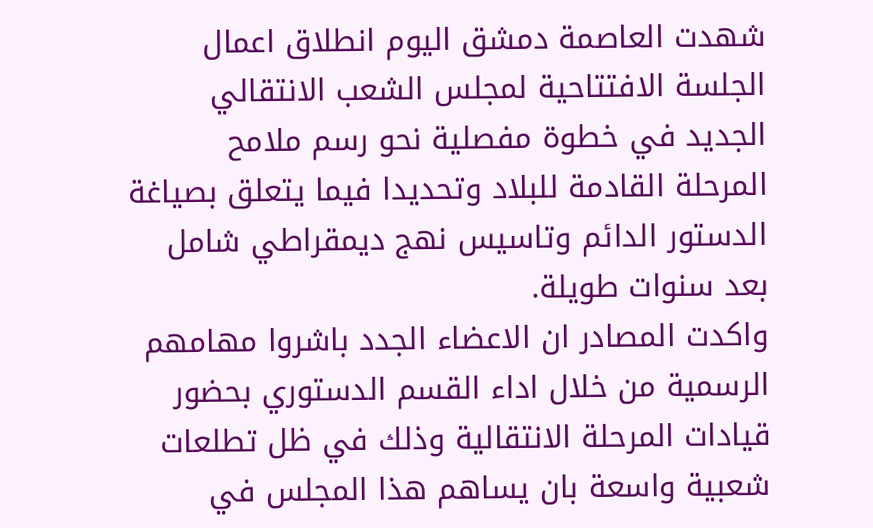شهدت العاصمة دمشق اليوم انطلاق اعمال الجلسة الافتتاحية لمجلس الشعب الانتقالي الجديد في خطوة مفصلية نحو رسم ملامح المرحلة القادمة للبلاد وتحديدا فيما يتعلق بصياغة الدستور الدائم وتاسيس نهج ديمقراطي شامل بعد سنوات طويلة.
واكدت المصادر ان الاعضاء الجدد باشروا مهامهم الرسمية من خلال اداء القسم الدستوري بحضور قيادات المرحلة الانتقالية وذلك في ظل تطلعات شعبية واسعة بان يساهم هذا المجلس في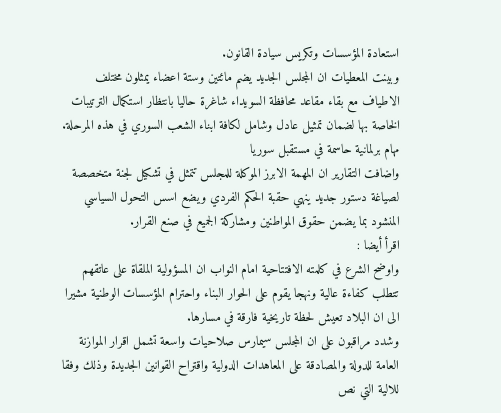استعادة المؤسسات وتكريس سيادة القانون.
وبينت المعطيات ان المجلس الجديد يضم مائتين وستة اعضاء يمثلون مختلف الاطياف مع بقاء مقاعد محافظة السويداء شاغرة حاليا بانتظار استكمال الترتيبات الخاصة بها لضمان تمثيل عادل وشامل لكافة ابناء الشعب السوري في هذه المرحلة.
مهام برلمانية حاسمة في مستقبل سوريا
واضافت التقارير ان المهمة الابرز الموكلة للمجلس تتمثل في تشكيل لجنة متخصصة لصياغة دستور جديد ينهي حقبة الحكم الفردي ويضع اسس التحول السياسي المنشود بما يضمن حقوق المواطنين ومشاركة الجميع في صنع القرار.
اقرأ أيضا :
واوضح الشرع في كلمته الافتتاحية امام النواب ان المسؤولية الملقاة على عاتقهم تتطلب كفاءة عالية ونهجا يقوم على الحوار البناء واحترام المؤسسات الوطنية مشيرا الى ان البلاد تعيش لحظة تاريخية فارقة في مسارها.
وشدد مراقبون على ان المجلس سيمارس صلاحيات واسعة تشمل اقرار الموازنة العامة للدولة والمصادقة على المعاهدات الدولية واقتراح القوانين الجديدة وذلك وفقا للالية التي نص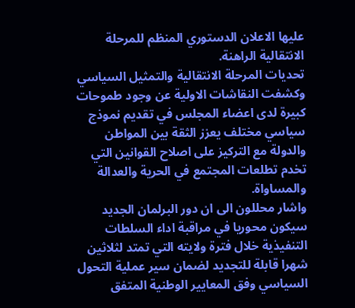عليها الاعلان الدستوري المنظم للمرحلة الانتقالية الراهنة.
تحديات المرحلة الانتقالية والتمثيل السياسي
وكشفت النقاشات الاولية عن وجود طموحات كبيرة لدى اعضاء المجلس في تقديم نموذج سياسي مختلف يعزز الثقة بين المواطن والدولة مع التركيز على اصلاح القوانين التي تخدم تطلعات المجتمع في الحرية والعدالة والمساواة.
واشار محللون الى ان دور البرلمان الجديد سيكون محوريا في مراقبة اداء السلطات التنفيذية خلال فترة ولايته التي تمتد لثلاثين شهرا قابلة للتجديد لضمان سير عملية التحول السياسي وفق المعايير الوطنية المتفق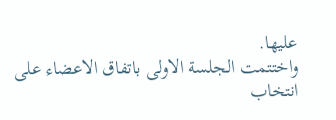عليها.
واختتمت الجلسة الاولى باتفاق الاعضاء على انتخاب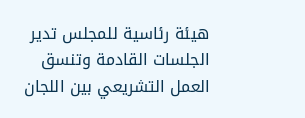هيئة رئاسية للمجلس تدير الجلسات القادمة وتنسق العمل التشريعي بين اللجان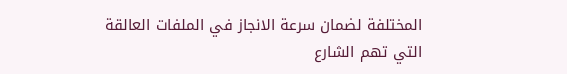المختلفة لضمان سرعة الانجاز في الملفات العالقة التي تهم الشارع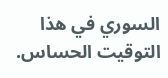السوري في هذا التوقيت الحساس.